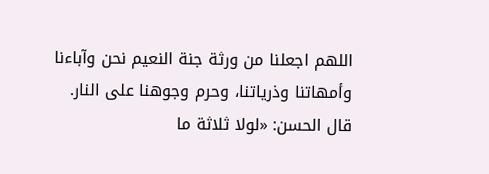اللهم اجعلنا من ورثة جنة النعيم نحن وآباءنا وأمهاتنا وذرياتنا، وحرم وجوهنا على النار.
قال الحسن: «لولا ثلاثة ما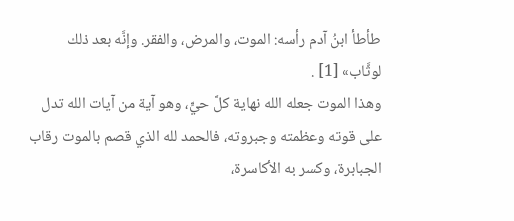طأطأ ابنُ آدم رأسه: الموت، والمرض، والفقر. وإنَّه بعد ذلك لوثَّاب» [1] .
وهذا الموت جعله الله نهاية كلَّ حيٍّ، وهو آية من آيات الله تدل على قوته وعظمته وجبروته، فالحمد لله الذي قصم بالموت رقاب الجبابرة، وكسر به الأكاسرة،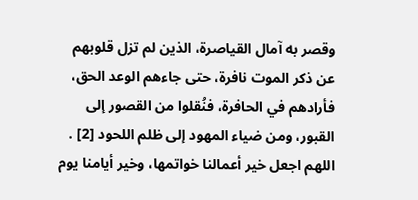وقصر به آمال القياصرة، الذين لم تزل قلوبهم عن ذكر الموت نافرة، حتى جاءهم الوعد الحق، فأرادهم في الحافرة، فنُقلوا من القصور إلى القبور، ومن ضياء المهود إلى ظلم اللحود [2] .
اللهم اجعل خير أعمالنا خواتمها، وخير أيامنا يوم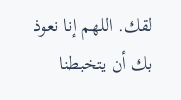لقك. اللهم إنا نعوذ بك أن يتخبطنا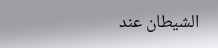الشيطان عند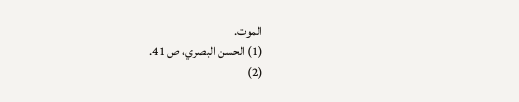الموت.
(1) الحسن البصري، ص 41.
(2)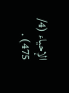الإحياء (4/ 475) .